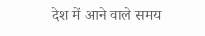देश में आने वाले समय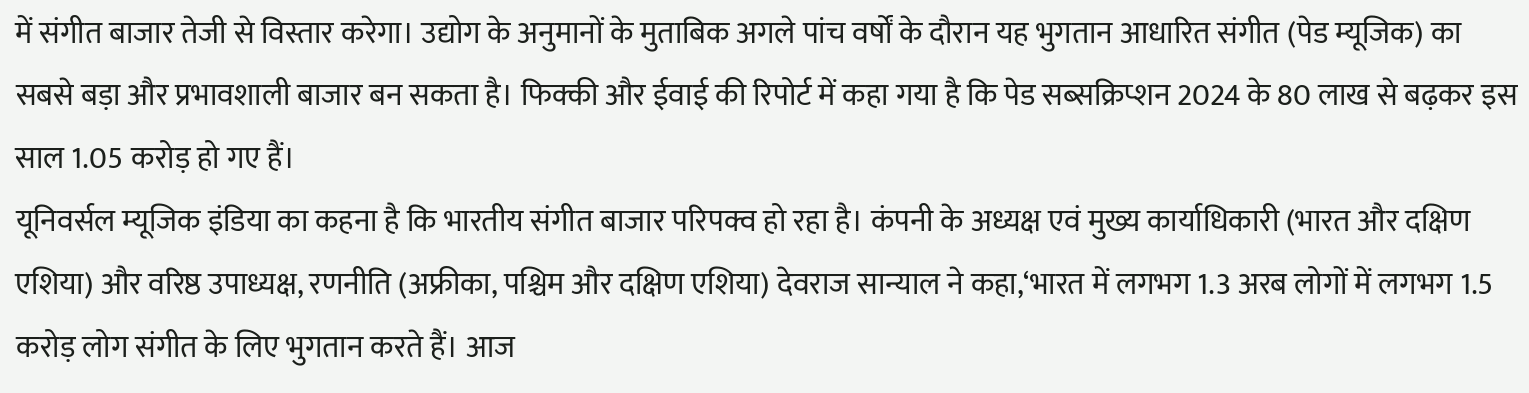में संगीत बाजार तेजी से विस्तार करेगा। उद्योग के अनुमानों के मुताबिक अगले पांच वर्षों के दौरान यह भुगतान आधारित संगीत (पेड म्यूजिक) का सबसे बड़ा और प्रभावशाली बाजार बन सकता है। फिक्की और ईवाई की रिपोर्ट में कहा गया है कि पेड सब्सक्रिप्शन 2024 के 80 लाख से बढ़कर इस साल 1.05 करोड़ हो गए हैं।
यूनिवर्सल म्यूजिक इंडिया का कहना है कि भारतीय संगीत बाजार परिपक्व हो रहा है। कंपनी के अध्यक्ष एवं मुख्य कार्याधिकारी (भारत और दक्षिण एशिया) और वरिष्ठ उपाध्यक्ष, रणनीति (अफ्रीका, पश्चिम और दक्षिण एशिया) देवराज सान्याल ने कहा,‘भारत में लगभग 1.3 अरब लोगों में लगभग 1.5 करोड़ लोग संगीत के लिए भुगतान करते हैं। आज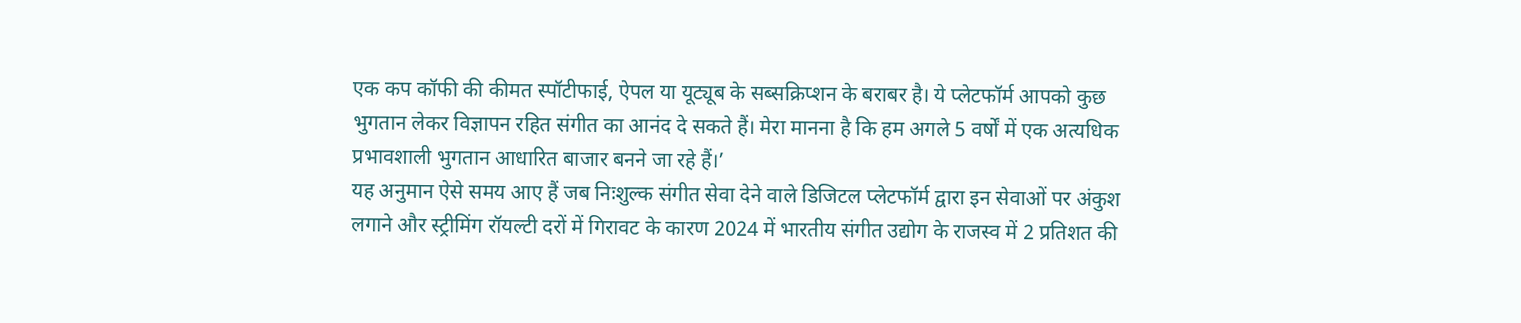एक कप कॉफी की कीमत स्पॉटीफाई, ऐपल या यूट्यूब के सब्सक्रिप्शन के बराबर है। ये प्लेटफॉर्म आपको कुछ भुगतान लेकर विज्ञापन रहित संगीत का आनंद दे सकते हैं। मेरा मानना है कि हम अगले 5 वर्षों में एक अत्यधिक प्रभावशाली भुगतान आधारित बाजार बनने जा रहे हैं।’
यह अनुमान ऐसे समय आए हैं जब निःशुल्क संगीत सेवा देने वाले डिजिटल प्लेटफॉर्म द्वारा इन सेवाओं पर अंकुश लगाने और स्ट्रीमिंग रॉयल्टी दरों में गिरावट के कारण 2024 में भारतीय संगीत उद्योग के राजस्व में 2 प्रतिशत की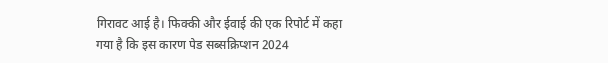गिरावट आई है। फिक्की और ईवाई की एक रिपोर्ट में कहा गया है कि इस कारण पेड सब्सक्रिप्शन 2024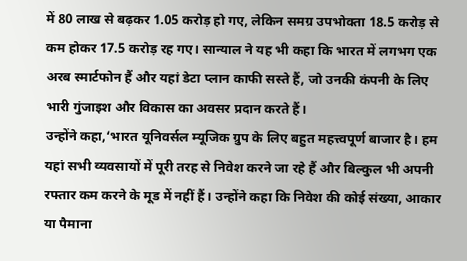में 80 लाख से बढ़कर 1.05 करोड़ हो गए, लेकिन समग्र उपभोक्ता 18.5 करोड़ से कम होकर 17.5 करोड़ रह गए। सान्याल ने यह भी कहा कि भारत में लगभग एक अरब स्मार्टफोन हैं और यहां डेटा प्लान काफी सस्ते हैं, जो उनकी कंपनी के लिए भारी गुंजाइश और विकास का अवसर प्रदान करते हैं।
उन्होंने कहा,‘भारत यूनिवर्सल म्यूजिक ग्रुप के लिए बहुत महत्त्वपूर्ण बाजार है। हम यहां सभी व्यवसायों में पूरी तरह से निवेश करने जा रहे हैं और बिल्कुल भी अपनी रफ्तार कम करने के मूड में नहीं हैं। उन्होंने कहा कि निवेश की कोई संख्या, आकार या पैमाना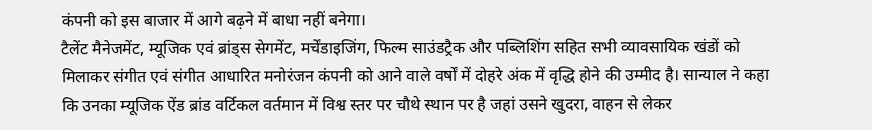कंपनी को इस बाजार में आगे बढ़ने में बाधा नहीं बनेगा।
टैलेंट मैनेजमेंट, म्यूजिक एवं ब्रांड्स सेगमेंट, मर्चेंडाइजिंग, फिल्म साउंडट्रैक और पब्लिशिंग सहित सभी व्यावसायिक खंडों को मिलाकर संगीत एवं संगीत आधारित मनोरंजन कंपनी को आने वाले वर्षों में दोहरे अंक में वृद्धि होने की उम्मीद है। सान्याल ने कहा कि उनका म्यूजिक ऐंड ब्रांड वर्टिकल वर्तमान में विश्व स्तर पर चौथे स्थान पर है जहां उसने खुदरा, वाहन से लेकर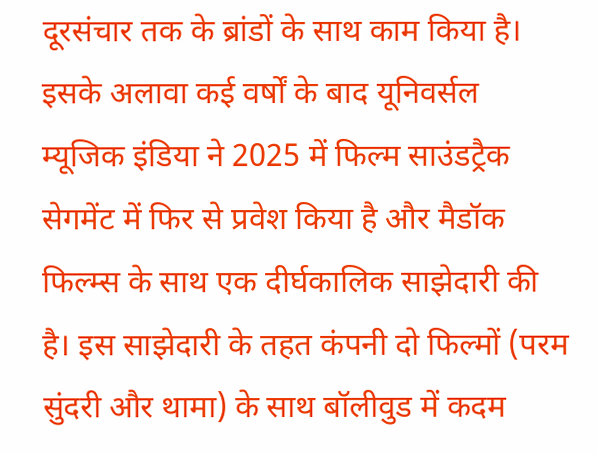दूरसंचार तक के ब्रांडों के साथ काम किया है।
इसके अलावा कई वर्षों के बाद यूनिवर्सल म्यूजिक इंडिया ने 2025 में फिल्म साउंडट्रैक सेगमेंट में फिर से प्रवेश किया है और मैडॉक फिल्म्स के साथ एक दीर्घकालिक साझेदारी की है। इस साझेदारी के तहत कंपनी दो फिल्मों (परम सुंदरी और थामा) के साथ बॉलीवुड में कदम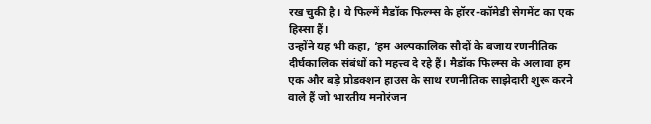रख चुकी है। ये फिल्में मैडॉक फिल्म्स के हॉरर-कॉमेडी सेगमेंट का एक हिस्सा हैं।
उन्होंने यह भी कहा, ‘हम अल्पकालिक सौदों के बजाय रणनीतिक दीर्घकालिक संबंधों को महत्त्व दे रहे हैं। मैडॉक फिल्म्स के अलावा हम एक और बड़े प्रोडक्शन हाउस के साथ रणनीतिक साझेदारी शुरू करने वाले हैं जो भारतीय मनोरंजन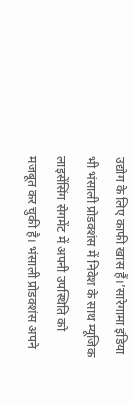उद्योग के लिए काफी खास हैं।’सारेगामा इंडिया भी भंसाली प्रोडक्शंस में निवेश के साथ म्यूजिक लाइसेंसिंग सेगमेंट में अपनी उपस्थिति को मजबूत कर चुकी है। भंसाली प्रोडक्शंस अपने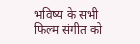भविष्य के सभी फिल्म संगीत को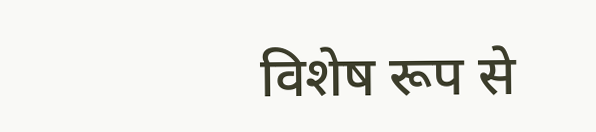विशेष रूप से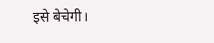इसे बेचेगी।